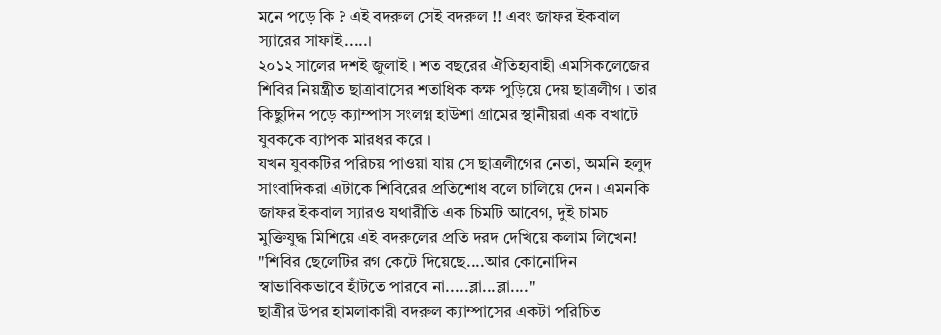মনে পড়ে কি ? এই বদরুল সেই বদরুল !! এবং জাফর ইকবাল
স্যারের সাফাই.....।
২০১২ সালের দশই জুলাই । শত বছরের ঐতিহ্যবাহী এমসিকলেজের শিবির নিয়ন্ত্রীত ছাত্রাবাসের শতাধিক কক্ষ পুড়িয়ে দেয় ছাত্রলীগ । তার কিছুদিন পড়ে ক্যাম্পাস সংলগ্ন হাউশা গ্রামের স্থানীয়রা এক বখাটে যুবককে ব্যাপক মারধর করে ।
যখন যুবকটির পরিচয় পাওয়া যায় সে ছাত্রলীগের নেতা, অমনি হলুদ সাংবাদিকরা এটাকে শিবিরের প্রতিশোধ বলে চালিয়ে দেন । এমনকি জাফর ইকবাল স্যারও যথারীতি এক চিমটি আবেগ, দুই চামচ মুক্তিযুদ্ধ মিশিয়ে এই বদরুলের প্রতি দরদ দেখিয়ে কলাম লিখেন! "শিবির ছেলেটির রগ কেটে দিয়েছে....আর কোনোদিন স্বাভাবিকভাবে হাঁটতে পারবে না.....ব্লা...ব্লা...."
ছাত্রীর উপর হামলাকারী বদরুল ক্যাম্পাসের একটা পরিচিত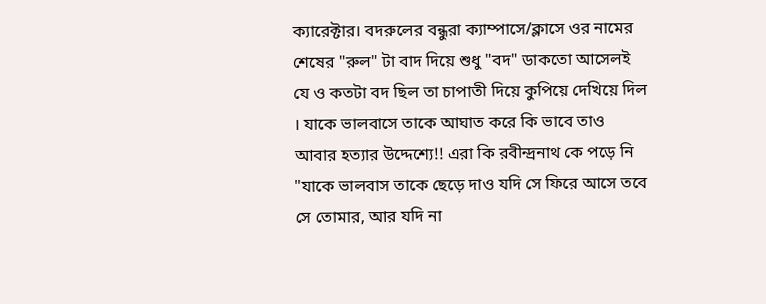ক্যারেক্টার। বদরুলের বন্ধুরা ক্যাম্পাসে/ক্লাসে ওর নামের শেষের "রুল" টা বাদ দিয়ে শুধু "বদ" ডাকতো আসেলই যে ও কতটা বদ ছিল তা চাপাতী দিয়ে কুপিয়ে দেখিয়ে দিল । যাকে ভালবাসে তাকে আঘাত করে কি ভাবে তাও আবার হত্যার উদ্দেশ্যে!! এরা কি রবীন্দ্রনাথ কে পড়ে নি "যাকে ভালবাস তাকে ছেড়ে দাও যদি সে ফিরে আসে তবে সে তোমার, আর যদি না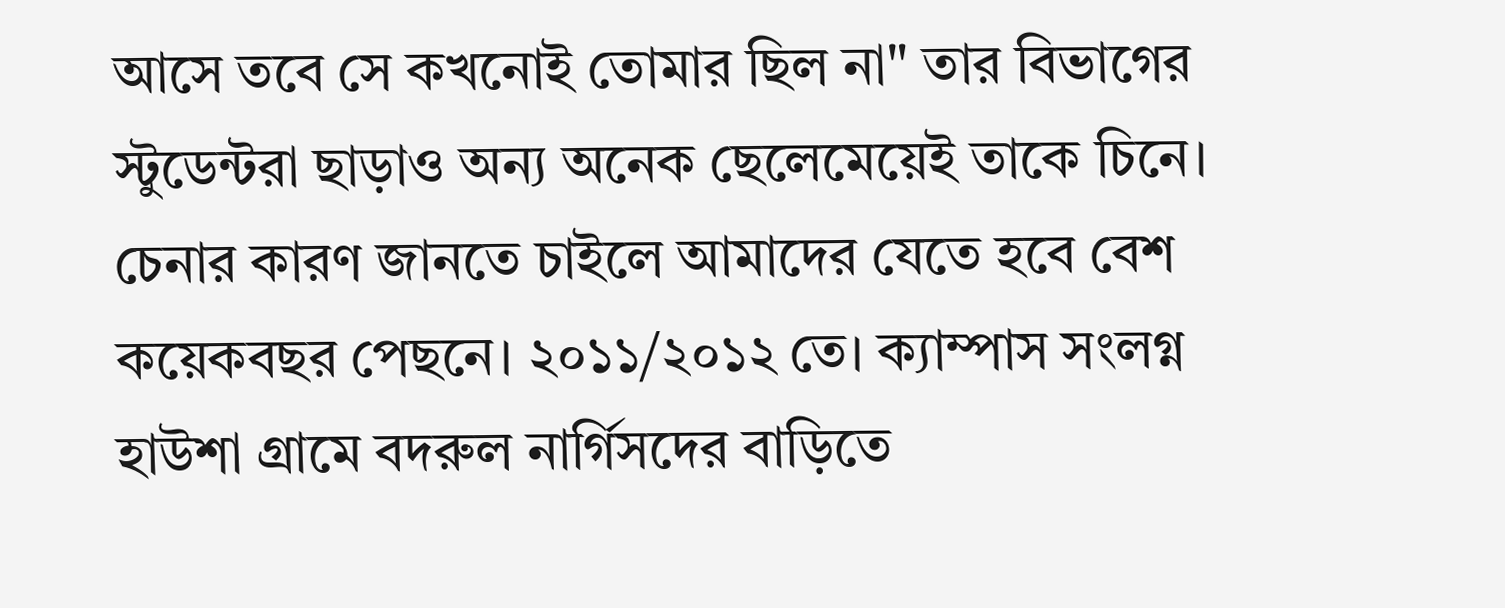আসে তবে সে কখনোই তোমার ছিল না" তার বিভাগের স্টুডেন্টরা ছাড়াও অন্য অনেক ছেলেমেয়েই তাকে চিনে। চেনার কারণ জানতে চাইলে আমাদের যেতে হবে বেশ কয়েকবছর পেছনে। ২০১১/২০১২ তে। ক্যাম্পাস সংলগ্ন হাউশা গ্রামে বদরুল নার্গিসদের বাড়িতে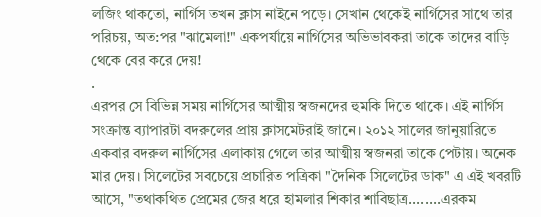লজিং থাকতো, নার্গিস তখন ক্লাস নাইনে পড়ে। সেখান থেকেই নার্গিসের সাথে তার পরিচয়, অত:পর "ঝামেলা!" একপর্যায়ে নার্গিসের অভিভাবকরা তাকে তাদের বাড়ি থেকে বের করে দেয়!
.
এরপর সে বিভিন্ন সময় নার্গিসের আত্মীয় স্বজনদের হুমকি দিতে থাকে। এই নার্গিস সংক্রান্ত ব্যাপারটা বদরুলের প্রায় ক্লাসমেটরাই জানে। ২০১২ সালের জানুয়ারিতে একবার বদরুল নার্গিসের এলাকায় গেলে তার আত্মীয় স্বজনরা তাকে পেটায়। অনেক মার দেয়। সিলেটের সবচেয়ে প্রচারিত পত্রিকা "দৈনিক সিলেটের ডাক" এ এই খবরটি আসে, "তথাকথিত প্রেমের জের ধরে হামলার শিকার শাবিছাত্র........এরকম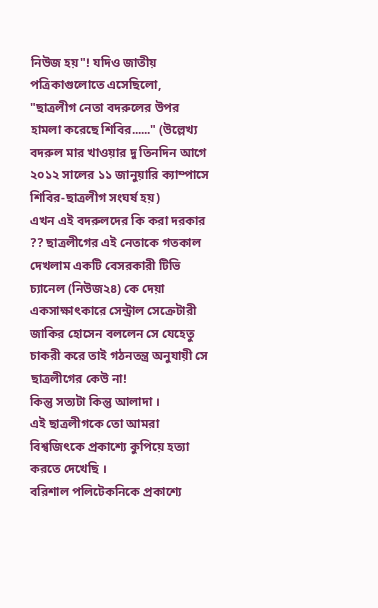নিউজ হয়"! যদিও জাতীয় পত্রিকাগুলোতে এসেছিলো,
"ছাত্রলীগ নেতা বদরুলের উপর হামলা করেছে শিবির......" (উল্লেখ্য বদরুল মার খাওয়ার দু তিনদিন আগে ২০১২ সালের ১১ জানুয়ারি ক্যাম্পাসে শিবির-ছাত্রলীগ সংঘর্ষ হয়)
এখন এই বদরুলদের কি করা দরকার ?? ছাত্রলীগের এই নেতাকে গতকাল দেখলাম একটি বেসরকারী টিভি চ্যানেল (নিউজ২৪) কে দেয়া একসাক্ষাৎকারে সেন্ট্রাল সেক্রেটারী জাকির হোসেন বললেন সে যেহেতু চাকরী করে তাই গঠনতন্ত্র অনুযায়ী সে ছাত্রলীগের কেউ না!
কিন্তু সত্যটা কিন্তু আলাদা ।
এই ছাত্রলীগকে তো আমরা বিশ্বজিৎকে প্রকাশ্যে কুপিয়ে হত্যা করতে দেখেছি ।
বরিশাল পলিটেকনিকে প্রকাশ্যে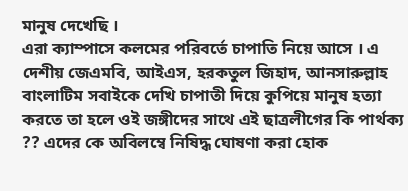মানুষ দেখেছি ।
এরা ক্যাম্পাসে কলমের পরিবর্তে চাপাতি নিয়ে আসে । এ দেশীয় জেএমবি, আইএস, হরকতুল জিহাদ, আনসারুল্লাহ বাংলাটিম সবাইকে দেখি চাপাতী দিয়ে কুপিয়ে মানুষ হত্যা করতে তা হলে ওই জঙ্গীদের সাথে এই ছাত্রলীগের কি পার্থক্য ?? এদের কে অবিলম্বে নিষিদ্ধ ঘোষণা করা হোক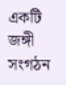একটি জঙ্গী সংগঠন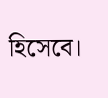হিসেবে।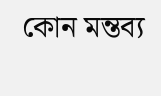কোন মন্তব্য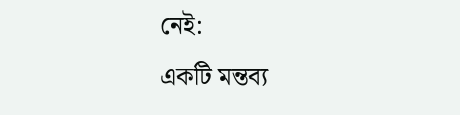নেই:
একটি মন্তব্য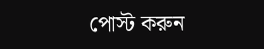পোস্ট করুন